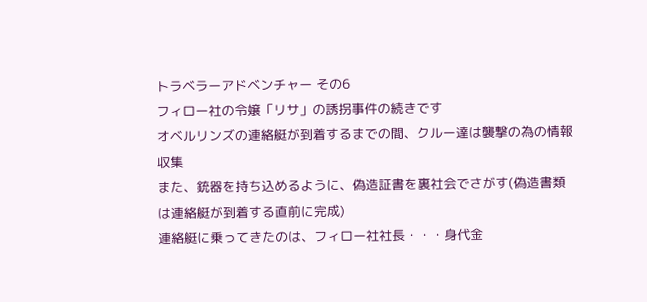トラベラーアドベンチャー その6
フィロー社の令嬢「リサ」の誘拐事件の続きです
オベルリンズの連絡艇が到着するまでの間、クルー達は襲撃の為の情報収集
また、銃器を持ち込めるように、偽造証書を裏社会でさがす(偽造書類は連絡艇が到着する直前に完成)
連絡艇に乗ってきたのは、フィロー社社長・・・身代金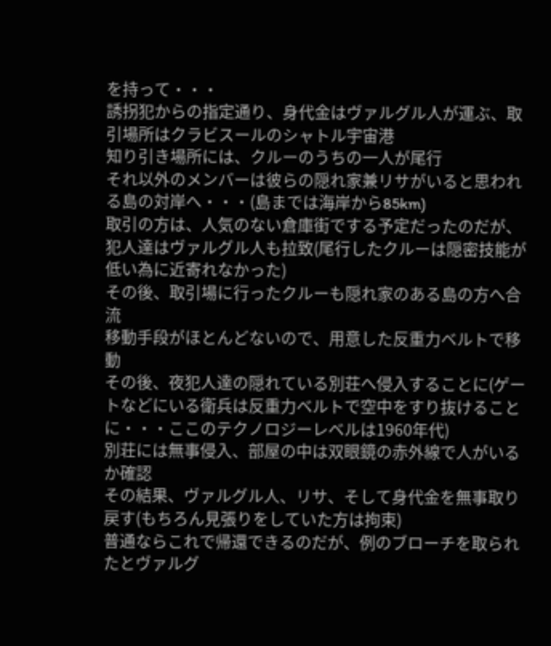を持って・・・
誘拐犯からの指定通り、身代金はヴァルグル人が運ぶ、取引場所はクラビスールのシャトル宇宙港
知り引き場所には、クルーのうちの一人が尾行
それ以外のメンバーは彼らの隠れ家兼リサがいると思われる島の対岸へ・・・(島までは海岸から85km)
取引の方は、人気のない倉庫街でする予定だったのだが、犯人達はヴァルグル人も拉致(尾行したクルーは隠密技能が低い為に近寄れなかった)
その後、取引場に行ったクルーも隠れ家のある島の方へ合流
移動手段がほとんどないので、用意した反重力ベルトで移動
その後、夜犯人達の隠れている別荘へ侵入することに(ゲートなどにいる衛兵は反重力ベルトで空中をすり抜けることに・・・ここのテクノロジーレベルは1960年代)
別荘には無事侵入、部屋の中は双眼鏡の赤外線で人がいるか確認
その結果、ヴァルグル人、リサ、そして身代金を無事取り戻す(もちろん見張りをしていた方は拘束)
普通ならこれで帰還できるのだが、例のブローチを取られたとヴァルグ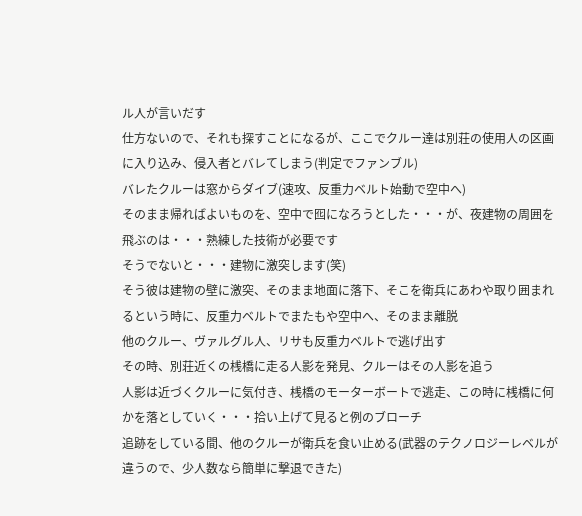ル人が言いだす
仕方ないので、それも探すことになるが、ここでクルー達は別荘の使用人の区画に入り込み、侵入者とバレてしまう(判定でファンブル)
バレたクルーは窓からダイブ(速攻、反重力ベルト始動で空中へ)
そのまま帰ればよいものを、空中で囮になろうとした・・・が、夜建物の周囲を飛ぶのは・・・熟練した技術が必要です
そうでないと・・・建物に激突します(笑)
そう彼は建物の壁に激突、そのまま地面に落下、そこを衛兵にあわや取り囲まれるという時に、反重力ベルトでまたもや空中へ、そのまま離脱
他のクルー、ヴァルグル人、リサも反重力ベルトで逃げ出す
その時、別荘近くの桟橋に走る人影を発見、クルーはその人影を追う
人影は近づくクルーに気付き、桟橋のモーターボートで逃走、この時に桟橋に何かを落としていく・・・拾い上げて見ると例のブローチ
追跡をしている間、他のクルーが衛兵を食い止める(武器のテクノロジーレベルが違うので、少人数なら簡単に撃退できた)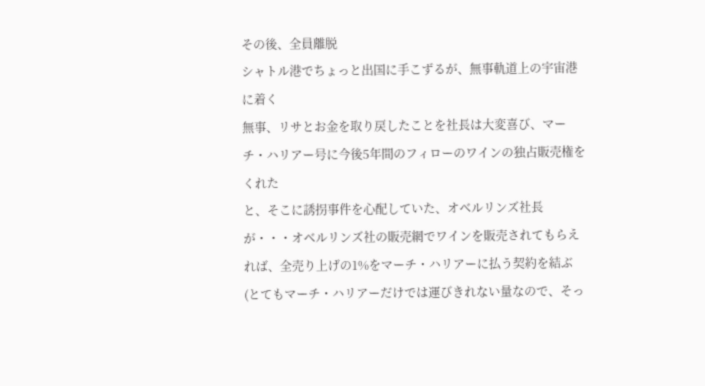その後、全員離脱
シャトル港でちょっと出国に手こずるが、無事軌道上の宇宙港に着く
無事、リサとお金を取り戻したことを社長は大変喜び、マーチ・ハリアー号に今後5年間のフィローのワインの独占販売権をくれた
と、そこに誘拐事件を心配していた、オベルリンズ社長が・・・オベルリンズ社の販売網でワインを販売されてもらえれば、全売り上げの1%をマーチ・ハリアーに払う契約を結ぶ(とてもマーチ・ハリアーだけでは運びきれない量なので、そっ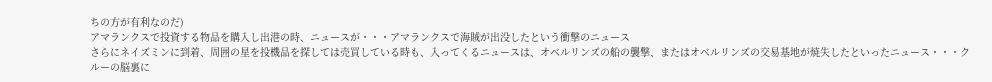ちの方が有利なのだ)
アマランクスで投資する物品を購入し出港の時、ニュースが・・・アマランクスで海賊が出没したという衝撃のニュース
さらにネイズミンに到着、周囲の星を投機品を探しては売買している時も、入ってくるニュースは、オベルリンズの船の襲撃、またはオベルリンズの交易基地が焼失したといったニュース・・・クルーの脳裏に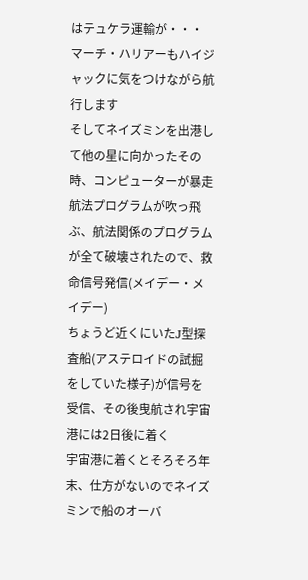はテュケラ運輸が・・・
マーチ・ハリアーもハイジャックに気をつけながら航行します
そしてネイズミンを出港して他の星に向かったその時、コンピューターが暴走
航法プログラムが吹っ飛ぶ、航法関係のプログラムが全て破壊されたので、救命信号発信(メイデー・メイデー)
ちょうど近くにいたJ型探査船(アステロイドの試掘をしていた様子)が信号を受信、その後曳航され宇宙港には2日後に着く
宇宙港に着くとそろそろ年末、仕方がないのでネイズミンで船のオーバ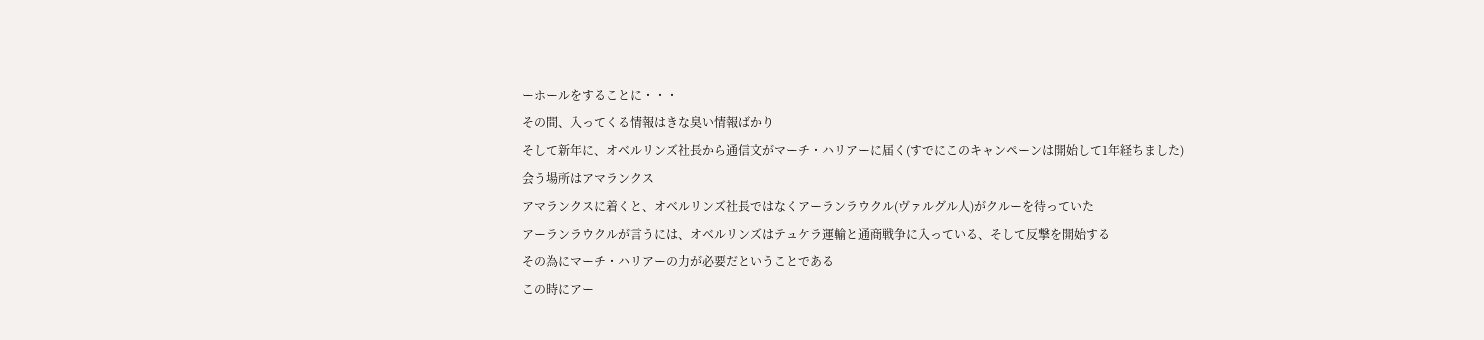ーホールをすることに・・・
その間、入ってくる情報はきな臭い情報ばかり
そして新年に、オベルリンズ社長から通信文がマーチ・ハリアーに届く(すでにこのキャンペーンは開始して1年経ちました)
会う場所はアマランクス
アマランクスに着くと、オベルリンズ社長ではなくアーランラウクル(ヴァルグル人)がクルーを待っていた
アーランラウクルが言うには、オベルリンズはテュケラ運輸と通商戦争に入っている、そして反撃を開始する
その為にマーチ・ハリアーの力が必要だということである
この時にアー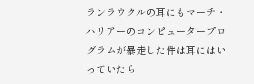ランラウクルの耳にもマーチ・ハリアーのコンピュータープログラムが暴走した件は耳にはいっていたら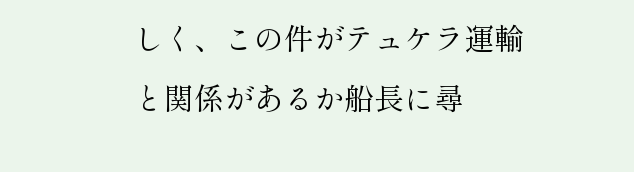しく、この件がテュケラ運輸と関係があるか船長に尋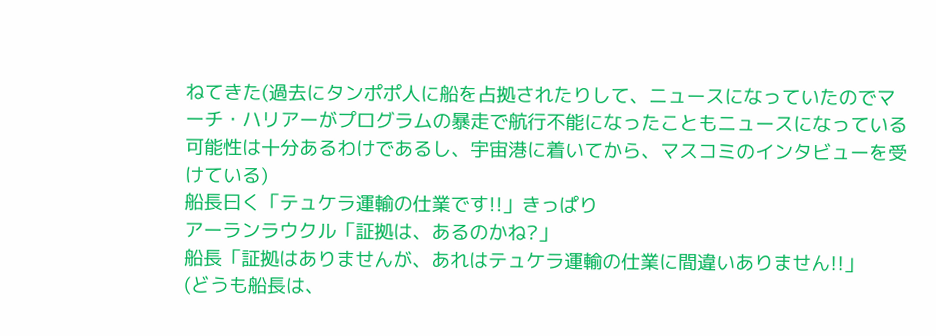ねてきた(過去にタンポポ人に船を占拠されたりして、ニュースになっていたのでマーチ・ハリアーがプログラムの暴走で航行不能になったこともニュースになっている可能性は十分あるわけであるし、宇宙港に着いてから、マスコミのインタビューを受けている)
船長曰く「テュケラ運輸の仕業です!!」きっぱり
アーランラウクル「証拠は、あるのかね?」
船長「証拠はありませんが、あれはテュケラ運輸の仕業に間違いありません!!」
(どうも船長は、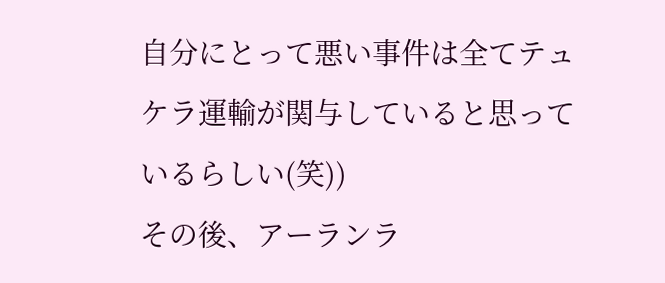自分にとって悪い事件は全てテュケラ運輸が関与していると思っているらしい(笑))
その後、アーランラ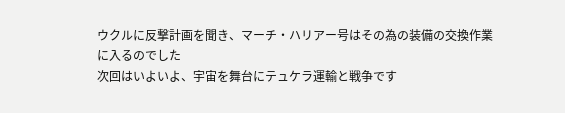ウクルに反撃計画を聞き、マーチ・ハリアー号はその為の装備の交換作業に入るのでした
次回はいよいよ、宇宙を舞台にテュケラ運輸と戦争です